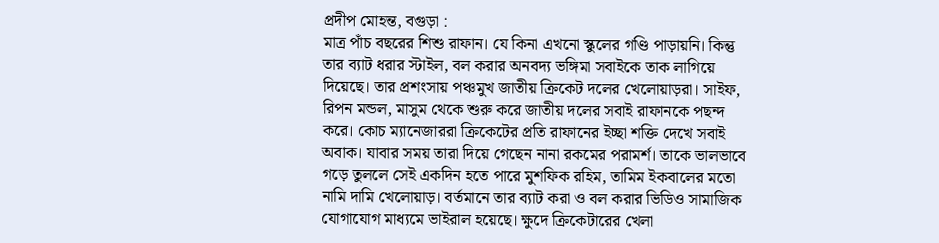প্রদীপ মোহন্ত, বগুড়া :
মাত্র পাঁচ বছরের শিশু রাফান। যে কিনা এখনো স্কুলের গণ্ডি পাড়ায়নি। কিন্তু তার ব্যাট ধরার স্টাইল, বল করার অনবদ্য ভঙ্গিমা সবাইকে তাক লাগিয়ে দিয়েছে। তার প্রশংসায় পঞ্চমুখ জাতীয় ক্রিকেট দলের খেলোয়াড়রা। সাইফ, রিপন মন্ডল, মাসুম থেকে শুরু করে জাতীয় দলের সবাই রাফানকে পছন্দ করে। কোচ ম্যানেজাররা ক্রিকেটের প্রতি রাফানের ইচ্ছা শক্তি দেখে সবাই অবাক। যাবার সময় তারা দিয়ে গেছেন নানা রকমের পরামর্শ। তাকে ভালভাবে গড়ে তুললে সেই একদিন হতে পারে মুশফিক রহিম, তামিম ইকবালের মতো নামি দামি খেলোয়াড়। বর্তমানে তার ব্যাট করা ও বল করার ভিডিও সামাজিক যোগাযোগ মাধ্যমে ভাইরাল হয়েছে। ক্ষুদে ক্রিকেটারের খেলা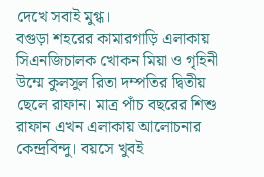দেখে সবাই মুগ্ধ।
বগুড়া শহরের কামারগাড়ি এলাকায় সিএনজিচালক খোকন মিয়া ও গৃহিনী উম্মে কুলসুল রিতা দম্পতির দ্বিতীয় ছেলে রাফান। মাত্র পাঁচ বছরের শিশু রাফান এখন এলাকায় আলোচনার কেন্দ্রবিন্দু। বয়সে খুবই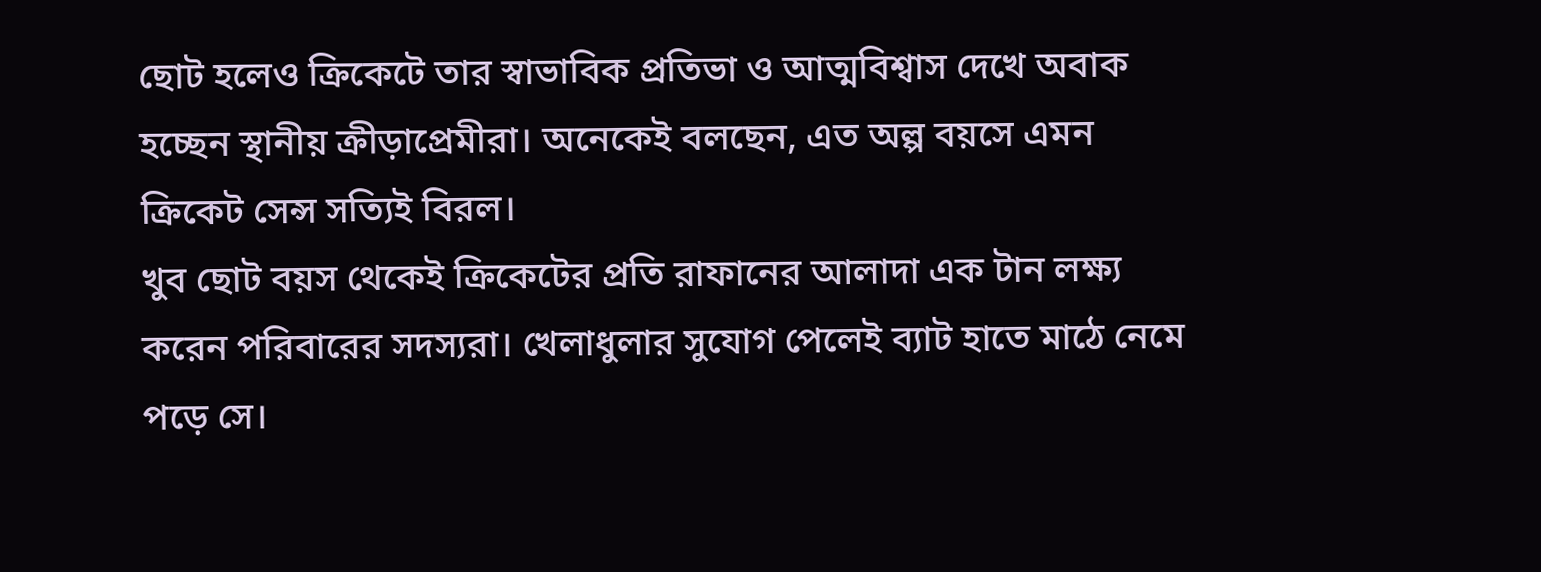ছোট হলেও ক্রিকেটে তার স্বাভাবিক প্রতিভা ও আত্মবিশ্বাস দেখে অবাক হচ্ছেন স্থানীয় ক্রীড়াপ্রেমীরা। অনেকেই বলছেন, এত অল্প বয়সে এমন ক্রিকেট সেন্স সত্যিই বিরল।
খুব ছোট বয়স থেকেই ক্রিকেটের প্রতি রাফানের আলাদা এক টান লক্ষ্য করেন পরিবারের সদস্যরা। খেলাধুলার সুযোগ পেলেই ব্যাট হাতে মাঠে নেমে পড়ে সে।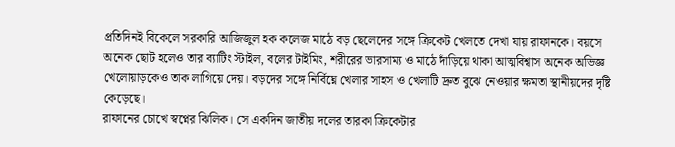প্রতিদিনই বিকেলে সরকারি আজিজুল হক কলেজ মাঠে বড় ছেলেদের সঙ্গে ক্রিকেট খেলতে দেখা যায় রাফানকে। বয়সে অনেক ছোট হলেও তার ব্যাটিং স্টাইল, বলের টাইমিং, শরীরের ভারসাম্য ও মাঠে দাঁড়িয়ে থাকা আত্মবিশ্বাস অনেক অভিজ্ঞ খেলোয়াড়কেও তাক লাগিয়ে দেয়। বড়দের সঙ্গে নির্বিঘ্নে খেলার সাহস ও খেলাটি দ্রুত বুঝে নেওয়ার ক্ষমতা স্থানীয়দের দৃষ্টি কেড়েছে।
রাফানের চোখে স্বপ্নের ঝিলিক। সে একদিন জাতীয় দলের তারকা ক্রিকেটার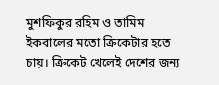মুশফিকুর রহিম ও তামিম ইকবালের মতো ক্রিকেটার হতে চায়। ক্রিকেট খেলেই দেশের জন্য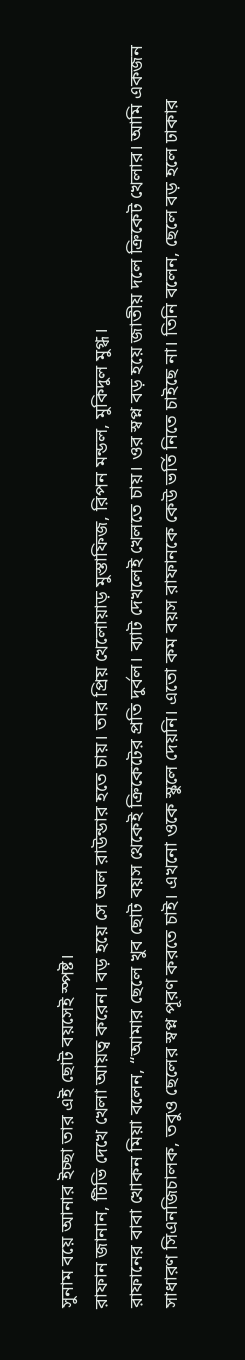সুনাম বয়ে আনার ইচ্ছা তার এই ছোট বয়সেই স্পষ্ট।
রাফান জানান, টিভি দেখে খেলা আয়ত্ব করেন। বড় হয়ে সে অল রাউন্ডার হতে চায়। তার প্রিয় খেলোয়াড় মুস্তাফিজ, রিপন মন্ডল, মুকিদুল মুগ্ধ।
রাফানের বাবা খোকন মিয়া বলেন, “আমার ছেলে খুব ছোট বয়স থেকেই ক্রিকেটের প্রতি দুর্বল। ব্যাট দেখলেই খেলতে চায়। ওর স্বপ্ন বড় হয়ে জাতীয় দলে ক্রিকেট খেলার। আমি একজন সাধারণ সিএনজিচালক, তবুও ছেলের স্বপ্ন পূরণ করতে চাই। এখনো ওকে স্কুলে দেয়নি। এতো কম বয়স রাফানকে কেউ ভর্তি নিতে চাইছে না। তিনি বলেন, ছেলে বড় হলে ঢাকার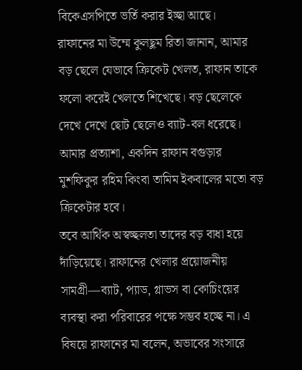বিকেএসপিতে ভর্তি করার ইচ্ছা আছে।
রাফানের মা উম্মে কুলছুম রিতা জানান, আমার বড় ছেলে যেভাবে ক্রিকেট খেলত, রাফান তাকে ফলো করেই খেলতে শিখেছে। বড় ছেলেকে দেখে দেখে ছোট ছেলেও ব্যাট-বল ধরেছে। আমার প্রত্যাশা, একদিন রাফান বগুড়ার মুশফিকুর রহিম কিংবা তামিম ইকবালের মতো বড় ক্রিকেটার হবে।
তবে আর্থিক অস্বচ্ছলতা তাদের বড় বাধা হয়ে দাঁড়িয়েছে। রাফানের খেলার প্রয়োজনীয় সামগ্রী—ব্যাট, প্যাড, গ্লাভস বা কোচিংয়ের ব্যবস্থা করা পরিবারের পক্ষে সম্ভব হচ্ছে না। এ বিষয়ে রাফানের মা বলেন, অভাবের সংসারে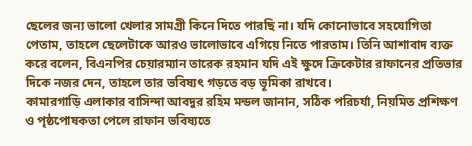ছেলের জন্য ভালো খেলার সামগ্রী কিনে দিতে পারছি না। যদি কোনোভাবে সহযোগিতা পেতাম, তাহলে ছেলেটাকে আরও ভালোভাবে এগিয়ে নিতে পারতাম। তিনি আশাবাদ ব্যক্ত করে বলেন, বিএনপির চেয়ারম্যান তারেক রহমান যদি এই ক্ষুদে ক্রিকেটার রাফানের প্রতিভার দিকে নজর দেন, তাহলে তার ভবিষ্যৎ গড়তে বড় ভূমিকা রাখবে।
কামারগাড়ি এলাকার বাসিন্দা আবদুর রহিম মন্ডল জানান, সঠিক পরিচর্যা, নিয়মিত প্রশিক্ষণ ও পৃষ্ঠপোষকতা পেলে রাফান ভবিষ্যতে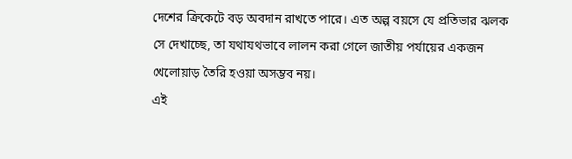দেশের ক্রিকেটে বড় অবদান রাখতে পারে। এত অল্প বয়সে যে প্রতিভার ঝলক সে দেখাচ্ছে, তা যথাযথভাবে লালন করা গেলে জাতীয় পর্যায়ের একজন খেলোয়াড় তৈরি হওয়া অসম্ভব নয়।
এই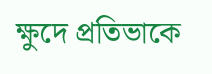ক্ষুদে প্রতিভাকে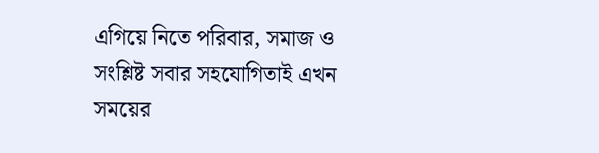এগিয়ে নিতে পরিবার, সমাজ ও সংশ্লিষ্ট সবার সহযোগিতাই এখন সময়ের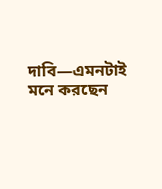দাবি—এমনটাই মনে করছেন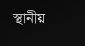স্থানীয়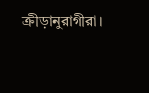ক্রীড়ানুরাগীরা।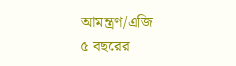আমন্ত্রণ/এজি
৫ বছরের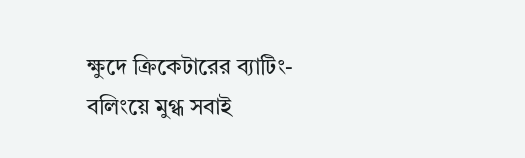ক্ষুদে ক্রিকেটারের ব্যাটিং-বলিংয়ে মুগ্ধ সবাই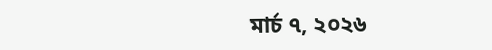মার্চ ৭, ২০২৬